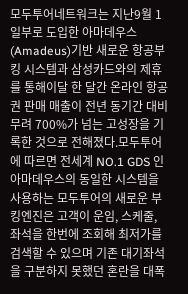모두투어네트워크는 지난9월 1일부로 도입한 아마데우스(Amadeus)기반 새로운 항공부킹 시스템과 삼성카드와의 제휴를 통해이달 한 달간 온라인 항공권 판매 매출이 전년 동기간 대비 무려 700%가 넘는 고성장을 기록한 것으로 전해졌다.모두투어에 따르면 전세계 NO.1 GDS 인 아마데우스의 동일한 시스템을 사용하는 모두투어의 새로운 부킹엔진은 고객이 운임, 스케줄, 좌석을 한번에 조회해 최저가를 검색할 수 있으며 기존 대기좌석을 구분하지 못했던 혼란을 대폭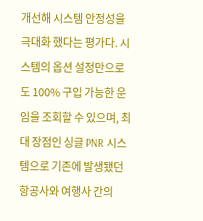개선해 시스템 안정성을 극대화 했다는 평가다. 시스템의 옵션 설정만으로도 100% 구입 가능한 운임을 조회할 수 있으며, 최대 장점인 싱글 PNR 시스템으로 기존에 발생됐던 항공사와 여행사 간의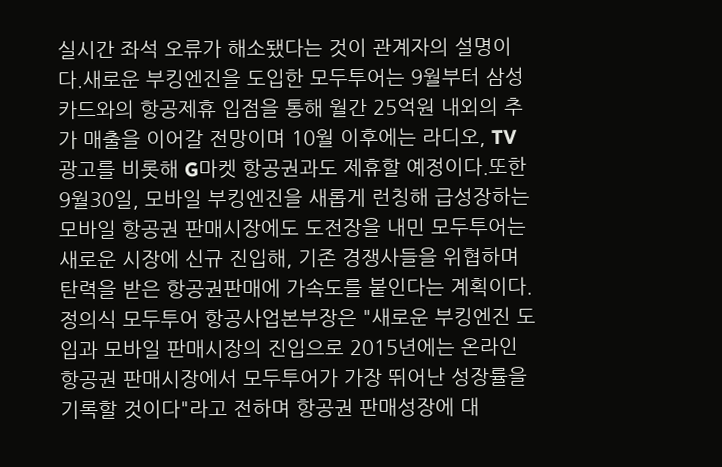실시간 좌석 오류가 해소됐다는 것이 관계자의 설명이다.새로운 부킹엔진을 도입한 모두투어는 9월부터 삼성카드와의 항공제휴 입점을 통해 월간 25억원 내외의 추가 매출을 이어갈 전망이며 10월 이후에는 라디오, TV광고를 비롯해 G마켓 항공권과도 제휴할 예정이다.또한 9월30일, 모바일 부킹엔진을 새롭게 런칭해 급성장하는 모바일 항공권 판매시장에도 도전장을 내민 모두투어는 새로운 시장에 신규 진입해, 기존 경쟁사들을 위협하며 탄력을 받은 항공권판매에 가속도를 붙인다는 계획이다.정의식 모두투어 항공사업본부장은 "새로운 부킹엔진 도입과 모바일 판매시장의 진입으로 2015년에는 온라인 항공권 판매시장에서 모두투어가 가장 뛰어난 성장률을 기록할 것이다"라고 전하며 항공권 판매성장에 대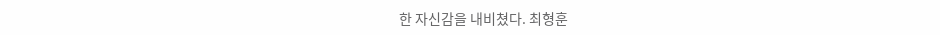한 자신감을 내비쳤다. 최형훈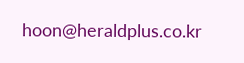hoon@heraldplus.co.kr